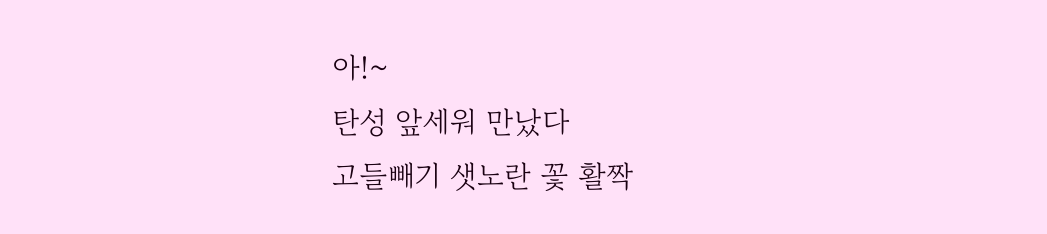아!~
탄성 앞세워 만났다
고들빼기 샛노란 꽃 활짝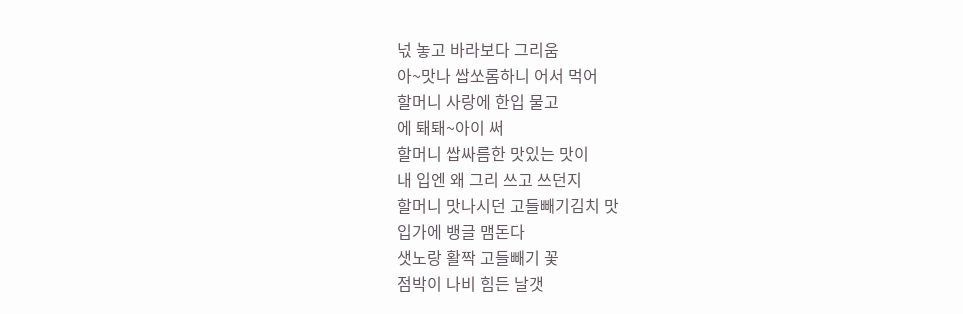넋 놓고 바라보다 그리움
아~맛나 쌉쏘롬하니 어서 먹어
할머니 사랑에 한입 물고
에 퇘퇘~아이 써
할머니 쌉싸름한 맛있는 맛이
내 입엔 왜 그리 쓰고 쓰던지
할머니 맛나시던 고들빼기김치 맛
입가에 뱅글 맴돈다
샛노랑 활짝 고들빼기 꽃
점박이 나비 힘든 날갯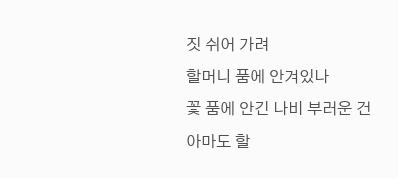짓 쉬어 가려
할머니 품에 안겨있나
꽃 품에 안긴 나비 부러운 건
아마도 할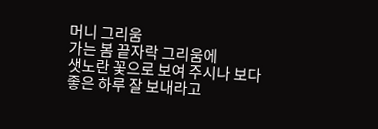머니 그리움
가는 봄 끝자락 그리움에
샛노란 꽃으로 보여 주시나 보다
좋은 하루 잘 보내라고